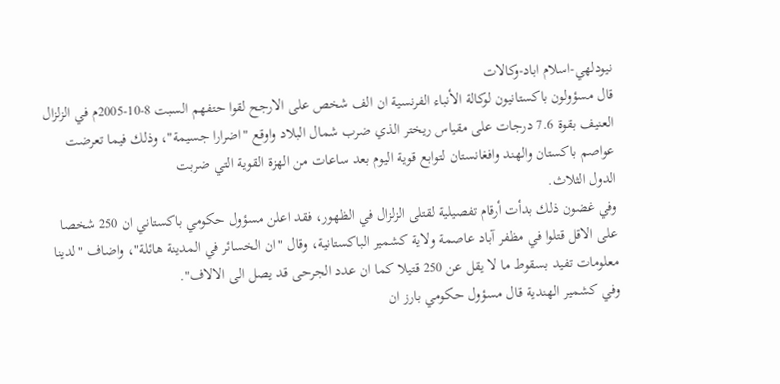نيودلهي-اسلام اباد-وكالات
قال مسؤولون باكستانيون لوكالة الأنباء الفرنسية ان الف شخص على الارجح لقوا حتفهم السبت 8-10-2005م في الزلزال العنيف بقوة 7.6 درجات على مقياس ريختر الذي ضرب شمال البلاد واوقع "اضرارا جسيمة"، وذلك فيما تعرضت عواصم باكستان والهند وافغانستان لتوابع قوية اليوم بعد ساعات من الهزة القوية التي ضربت
الدول الثلاث.
وفي غضون ذلك بدأت أرقام تفصيلية لقتلى الزلزال في الظهور، فقد اعلن مسؤول حكومي باكستاني ان 250 شخصا على الاقل قتلوا في مظفر آباد عاصمة ولاية كشمير الباكستانية، وقال "ان الخسائر في المدينة هائلة"، واضاف "لدينا معلومات تفيد بسقوط ما لا يقل عن 250 قتيلا كما ان عدد الجرحى قد يصل الى الالاف".
وفي كشمير الهندية قال مسؤول حكومي بارز ان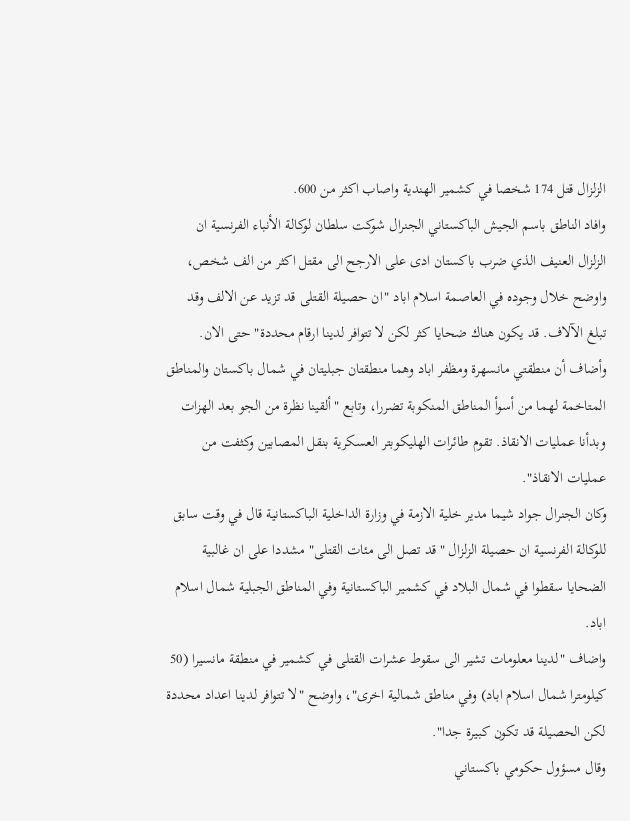الزلزال قتل 174 شخصا في كشمير الهندية واصاب اكثر من 600.
وافاد الناطق باسم الجيش الباكستاني الجنرال شوكت سلطان لوكالة الأنباء الفرنسية ان الزلزال العنيف الذي ضرب باكستان ادى على الارجح الى مقتل اكثر من الف شخص، واوضح خلال وجوده في العاصمة اسلام اباد "ان حصيلة القتلى قد تزيد عن الالف وقد تبلغ الآلاف. قد يكون هناك ضحايا كثر لكن لا تتوافر لدينا ارقام محددة" حتى الان.
وأضاف أن منطقتي مانسهرة ومظفر اباد وهما منطقتان جبليتان في شمال باكستان والمناطق المتاخمة لهما من أسوأ المناطق المنكوبة تضررا، وتابع "ألقينا نظرة من الجو بعد الهزات وبدأنا عمليات الانقاذ. تقوم طائرات الهليكوبتر العسكرية بنقل المصابين وكثفت من عمليات الانقاذ".
وكان الجنرال جواد شيما مدير خلية الازمة في وزارة الداخلية الباكستانية قال في وقت سابق للوكالة الفرنسية ان حصيلة الزلزال "قد تصل الى مئات القتلى" مشددا على ان غالبية الضحايا سقطوا في شمال البلاد في كشمير الباكستانية وفي المناطق الجبلية شمال اسلام اباد.
واضاف "لدينا معلومات تشير الى سقوط عشرات القتلى في كشمير في منطقة مانسيرا (50 كيلومترا شمال اسلام اباد) وفي مناطق شمالية اخرى"، واوضح "لا تتوافر لدينا اعداد محددة لكن الحصيلة قد تكون كبيرة جدا".
وقال مسؤول حكومي باكستاني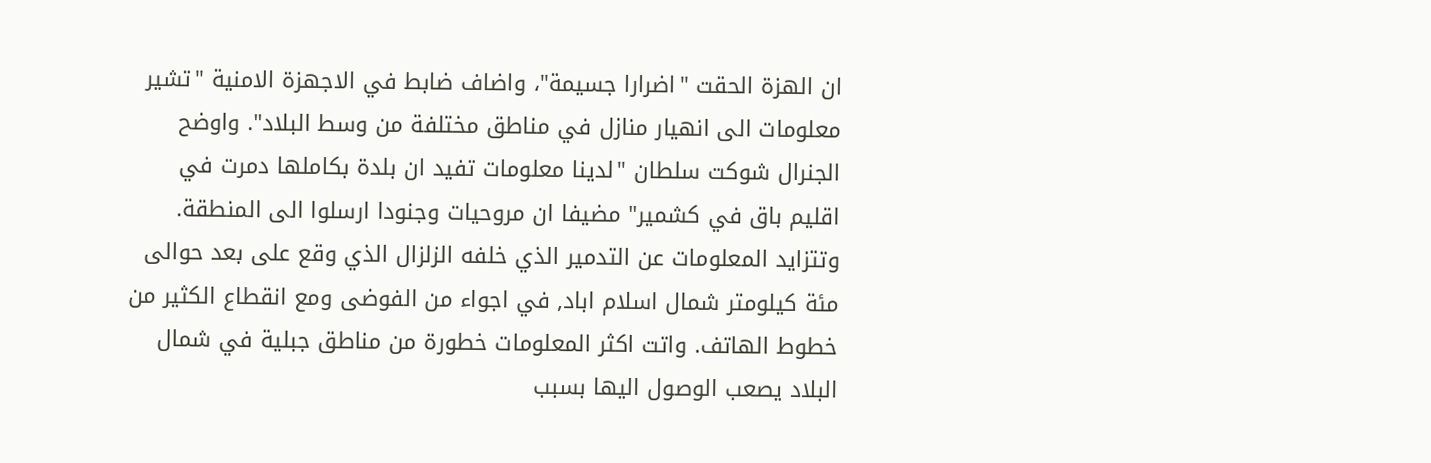ان الهزة الحقت "اضرارا جسيمة"، واضاف ضابط في الاجهزة الامنية "تشير معلومات الى انهيار منازل في مناطق مختلفة من وسط البلاد". واوضح الجنرال شوكت سلطان "لدينا معلومات تفيد ان بلدة بكاملها دمرت في اقليم باق في كشمير" مضيفا ان مروحيات وجنودا ارسلوا الى المنطقة.
وتتزايد المعلومات عن التدمير الذي خلفه الزلزال الذي وقع على بعد حوالى مئة كيلومتر شمال اسلام اباد, في اجواء من الفوضى ومع انقطاع الكثير من خطوط الهاتف. واتت اكثر المعلومات خطورة من مناطق جبلية في شمال البلاد يصعب الوصول اليها بسبب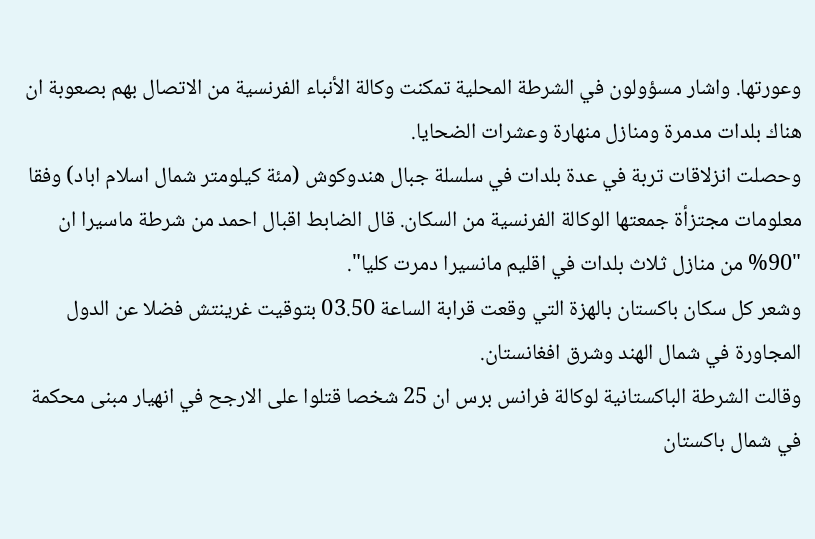وعورتها. واشار مسؤولون في الشرطة المحلية تمكنت وكالة الأنباء الفرنسية من الاتصال بهم بصعوبة ان هناك بلدات مدمرة ومنازل منهارة وعشرات الضحايا.
وحصلت انزلاقات تربة في عدة بلدات في سلسلة جبال هندوكوش (مئة كيلومتر شمال اسلام اباد) وفقا معلومات مجتزأة جمعتها الوكالة الفرنسية من السكان. قال الضابط اقبال احمد من شرطة ماسيرا ان "90% من منازل ثلاث بلدات في اقليم مانسيرا دمرت كليا".
وشعر كل سكان باكستان بالهزة التي وقعت قرابة الساعة 03.50 بتوقيت غرينتش فضلا عن الدول المجاورة في شمال الهند وشرق افغانستان.
وقالت الشرطة الباكستانية لوكالة فرانس برس ان 25 شخصا قتلوا على الارجح في انهيار مبنى محكمة في شمال باكستان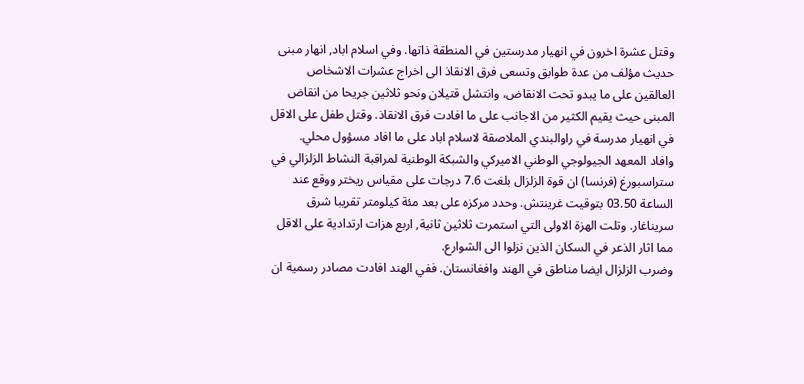وقتل عشرة اخرون في انهيار مدرستين في المنطقة ذاتها. وفي اسلام اباد, انهار مبنى حديث مؤلف من عدة طوابق وتسعى فرق الانقاذ الى اخراج عشرات الاشخاص العالقين على ما يبدو تحت الانقاض، وانتشل قتيلان ونحو ثلاثين جريحا من انقاض المبنى حيث يقيم الكثير من الاجانب على ما افادت فرق الانقاذ. وقتل طفل على الاقل في انهيار مدرسة في راوالبندي الملاصقة لاسلام اباد على ما افاد مسؤول محلي.
وافاد المعهد الجيولوجي الوطني الاميركي والشبكة الوطنية لمراقبة النشاط الزلزالي في ستراسبورغ (فرنسا) ان قوة الزلزال بلغت 7.6 درجات على مقياس ريختر ووقع عند الساعة 03.50 بتوقيت غرينتش. وحدد مركزه على بعد مئة كيلومتر تقريبا شرق سريناغار. وتلت الهزة الاولى التي استمرت ثلاثين ثانية, اربع هزات ارتدادية على الاقل مما اثار الذعر في السكان الذين نزلوا الى الشوارع.
وضرب الزلزال ايضا مناطق في الهند وافغانستان. ففي الهند افادت مصادر رسمية ان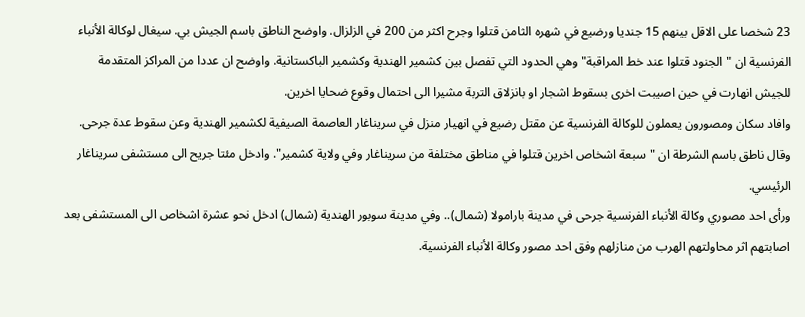23 شخصا على الاقل بينهم 15 جنديا ورضيع في شهره الثامن قتلوا وجرح اكثر من 200 في الزلزال. واوضح الناطق باسم الجيش بي. سيغال لوكالة الأنباء الفرنسية ان "الجنود قتلوا عند خط المراقبة" وهي الحدود التي تفصل بين كشمير الهندية وكشمير الباكستانية. واوضح ان عددا من المراكز المتقدمة للجيش انهارت في حين اصيبت اخرى بسقوط اشجار او بانزلاق التربة مشيرا الى احتمال وقوع ضحايا اخرين.
وافاد سكان ومصورون يعملون للوكالة الفرنسية عن مقتل رضيع في انهيار منزل في سريناغار العاصمة الصيفية لكشمير الهندية وعن سقوط عدة جرحى. وقال ناطق باسم الشرطة ان "سبعة اشخاص اخرين قتلوا في مناطق مختلفة من سريناغار وفي ولاية كشمير". وادخل مئتا جريح الى مستشفى سريناغار الرئيسي.
ورأى احد مصوري وكالة الأنباء الفرنسية جرحى في مدينة بارامولا (شمال).. وفي مدينة سوبور الهندية (شمال) ادخل نحو عشرة اشخاص الى المستشفى بعد اصابتهم اثر محاولتهم الهرب من منازلهم وفق احد مصور وكالة الأنباء الفرنسية.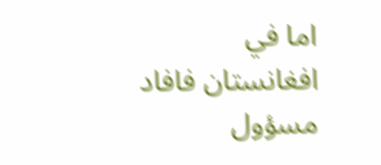اما في افغانستان فافاد مسؤول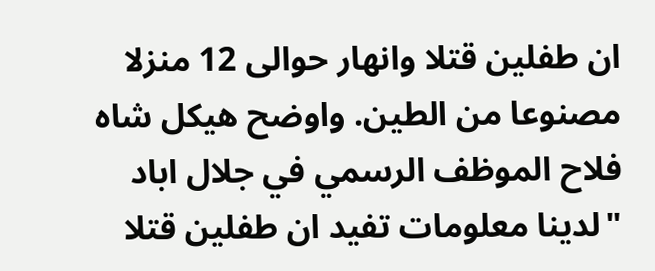ان طفلين قتلا وانهار حوالى 12 منزلا مصنوعا من الطين. واوضح هيكل شاه فلاح الموظف الرسمي في جلال اباد "لدينا معلومات تفيد ان طفلين قتلا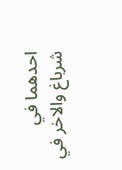احدهما في شرباغ والاخر في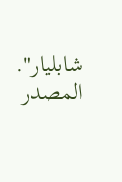شابليار".
المصدر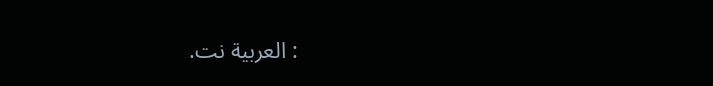: العربية نت.